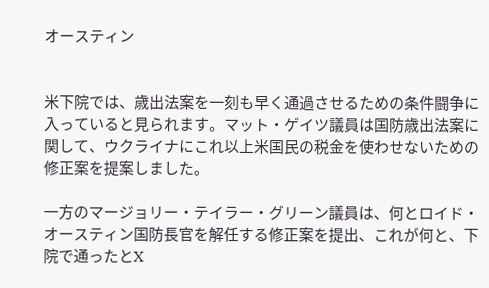オースティン


米下院では、歳出法案を一刻も早く通過させるための条件闘争に入っていると見られます。マット・ゲイツ議員は国防歳出法案に関して、ウクライナにこれ以上米国民の税金を使わせないための修正案を提案しました。

一方のマージョリー・テイラー・グリーン議員は、何とロイド・オースティン国防長官を解任する修正案を提出、これが何と、下院で通ったとX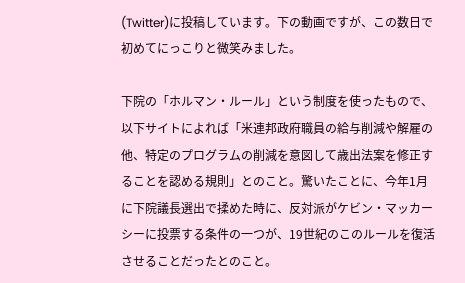(Twitter)に投稿しています。下の動画ですが、この数日で初めてにっこりと微笑みました。

下院の「ホルマン・ルール」という制度を使ったもので、以下サイトによれば「米連邦政府職員の給与削減や解雇の他、特定のプログラムの削減を意図して歳出法案を修正することを認める規則」とのこと。驚いたことに、今年1月に下院議長選出で揉めた時に、反対派がケビン・マッカーシーに投票する条件の一つが、19世紀のこのルールを復活させることだったとのこと。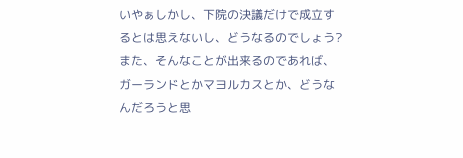いやぁしかし、下院の決議だけで成立するとは思えないし、どうなるのでしょう? また、そんなことが出来るのであれば、ガーランドとかマヨルカスとか、どうなんだろうと思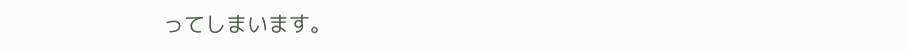ってしまいます。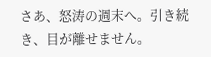さあ、怒涛の週末へ。引き続き、目が離せません。